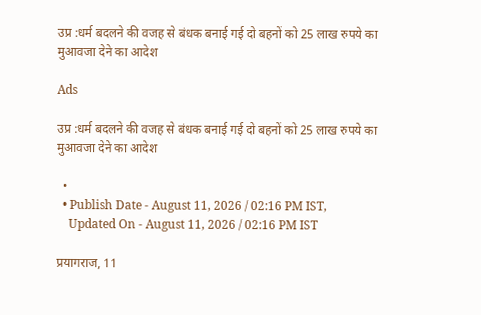उप्र :धर्म बदलने की वजह से बंधक बनाई गई दो बहनों को 25 लाख रुपये का मुआवजा देने का आदेश

Ads

उप्र :धर्म बदलने की वजह से बंधक बनाई गई दो बहनों को 25 लाख रुपये का मुआवजा देने का आदेश

  •
  • Publish Date - August 11, 2026 / 02:16 PM IST,
    Updated On - August 11, 2026 / 02:16 PM IST

प्रयागराज, 11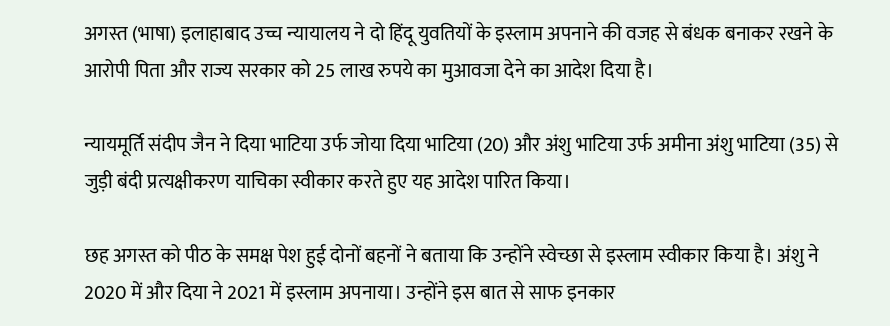अगस्त (भाषा) इलाहाबाद उच्च न्यायालय ने दो हिंदू युवतियों के इस्लाम अपनाने की वजह से बंधक बनाकर रखने के आरोपी पिता और राज्य सरकार को 25 लाख रुपये का मुआवजा देने का आदेश दिया है।

न्यायमूर्ति संदीप जैन ने दिया भाटिया उर्फ जोया दिया भाटिया (20) और अंशु भाटिया उर्फ अमीना अंशु भाटिया (35) से जुड़ी बंदी प्रत्यक्षीकरण याचिका स्वीकार करते हुए यह आदेश पारित किया।

छह अगस्त को पीठ के समक्ष पेश हुई दोनों बहनों ने बताया कि उन्होंने स्वेच्छा से इस्लाम स्वीकार किया है। अंशु ने 2020 में और दिया ने 2021 में इस्लाम अपनाया। उन्होंने इस बात से साफ इनकार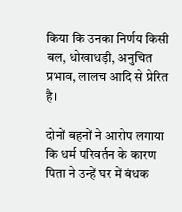किया कि उनका निर्णय किसी बल, धोखाधड़ी, अनुचित प्रभाव, लालच आदि से प्रेरित है।

दोनों बहनों ने आरोप लगाया कि धर्म परिवर्तन के कारण पिता ने उन्हें घर में बंधक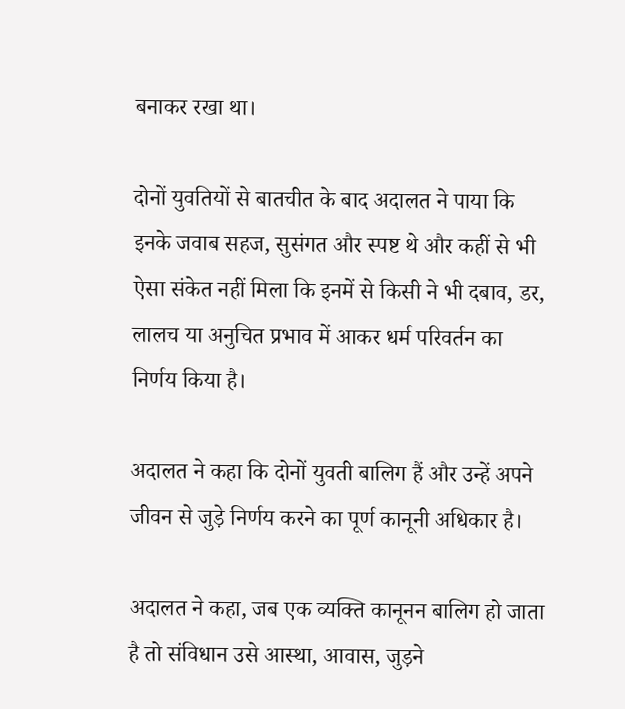बनाकर रखा था।

दोनों युवतियों से बातचीत के बाद अदालत ने पाया कि इनके जवाब सहज, सुसंगत और स्पष्ट थे और कहीं से भी ऐसा संकेत नहीं मिला कि इनमें से किसी ने भी दबाव, डर, लालच या अनुचित प्रभाव में आकर धर्म परिवर्तन का निर्णय किया है।

अदालत ने कहा कि दोनों युवती बालिग हैं और उन्हें अपने जीवन से जुड़े निर्णय करने का पूर्ण कानूनी अधिकार है।

अदालत ने कहा, जब एक व्यक्ति कानूनन बालिग हो जाता है तो संविधान उसे आस्था, आवास, जुड़ने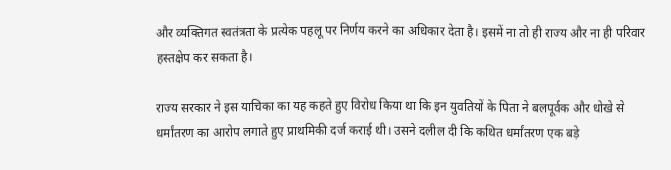और व्यक्तिगत स्वतंत्रता के प्रत्येक पहलू पर निर्णय करने का अधिकार देता है। इसमें ना तो ही राज्य और ना ही परिवार हस्तक्षेप कर सकता है।

राज्य सरकार ने इस याचिका का यह कहते हुए विरोध किया था कि इन युवतियों के पिता ने बलपूर्वक और धोखे से धर्मांतरण का आरोप लगाते हुए प्राथमिकी दर्ज कराई थी। उसने दलील दी कि कथित धर्मांतरण एक बड़े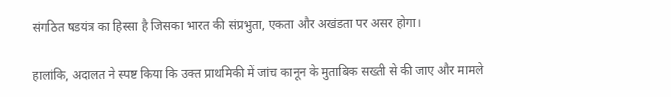संगठित षडयंत्र का हिस्सा है जिसका भारत की संप्रभुता, एकता और अखंडता पर असर होगा।

हालांकि, अदालत ने स्पष्ट किया कि उक्त प्राथमिकी में जांच कानून के मुताबिक सख्ती से की जाए और मामले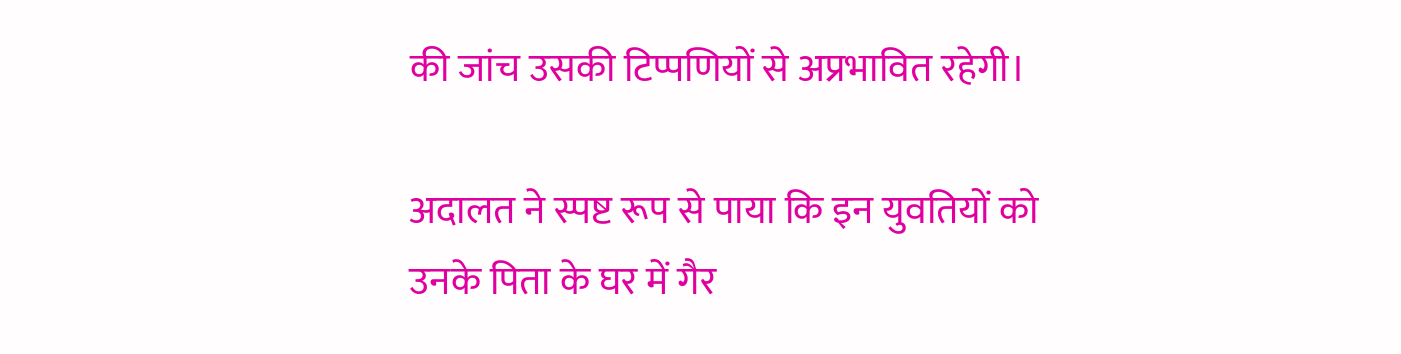की जांच उसकी टिप्पणियों से अप्रभावित रहेगी।

अदालत ने स्पष्ट रूप से पाया कि इन युवतियों को उनके पिता के घर में गैर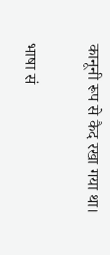कानूनी रूप से कैद रखा गया था।

भाषा सं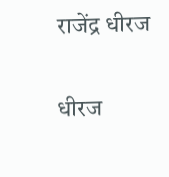राजेंद्र धीरज

धीरज